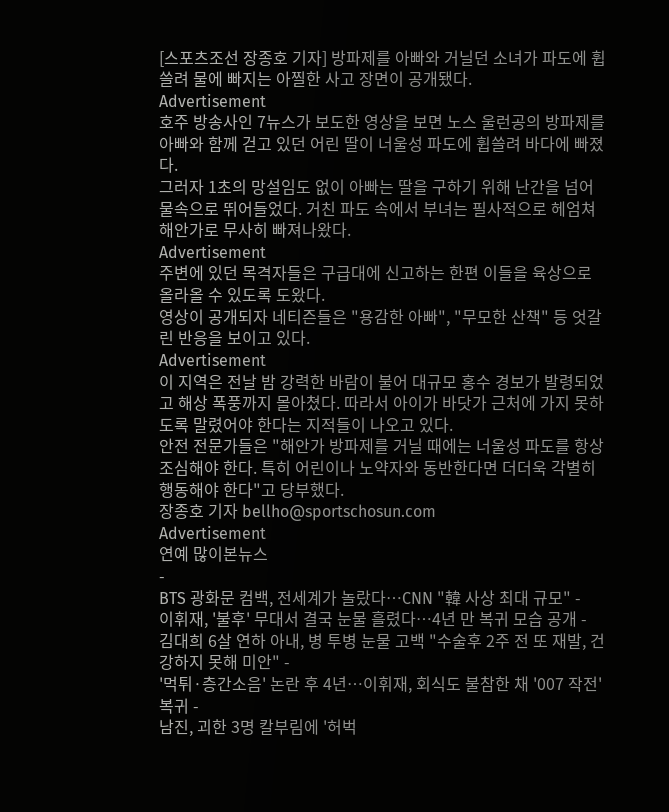[스포츠조선 장종호 기자] 방파제를 아빠와 거닐던 소녀가 파도에 휩쓸려 물에 빠지는 아찔한 사고 장면이 공개됐다.
Advertisement
호주 방송사인 7뉴스가 보도한 영상을 보면 노스 울런공의 방파제를 아빠와 함께 걷고 있던 어린 딸이 너울성 파도에 휩쓸려 바다에 빠졌다.
그러자 1초의 망설임도 없이 아빠는 딸을 구하기 위해 난간을 넘어 물속으로 뛰어들었다. 거친 파도 속에서 부녀는 필사적으로 헤엄쳐 해안가로 무사히 빠져나왔다.
Advertisement
주변에 있던 목격자들은 구급대에 신고하는 한편 이들을 육상으로 올라올 수 있도록 도왔다.
영상이 공개되자 네티즌들은 "용감한 아빠", "무모한 산책" 등 엇갈린 반응을 보이고 있다.
Advertisement
이 지역은 전날 밤 강력한 바람이 불어 대규모 홍수 경보가 발령되었고 해상 폭풍까지 몰아쳤다. 따라서 아이가 바닷가 근처에 가지 못하도록 말렸어야 한다는 지적들이 나오고 있다.
안전 전문가들은 "해안가 방파제를 거닐 때에는 너울성 파도를 항상 조심해야 한다. 특히 어린이나 노약자와 동반한다면 더더욱 각별히 행동해야 한다"고 당부했다.
장종호 기자 bellho@sportschosun.com
Advertisement
연예 많이본뉴스
-
BTS 광화문 컴백, 전세계가 놀랐다…CNN "韓 사상 최대 규모" -
이휘재, '불후' 무대서 결국 눈물 흘렸다…4년 만 복귀 모습 공개 -
김대희 6살 연하 아내, 병 투병 눈물 고백 "수술후 2주 전 또 재발, 건강하지 못해 미안" -
'먹튀·층간소음' 논란 후 4년…이휘재, 회식도 불참한 채 '007 작전' 복귀 -
남진, 괴한 3명 칼부림에 '허벅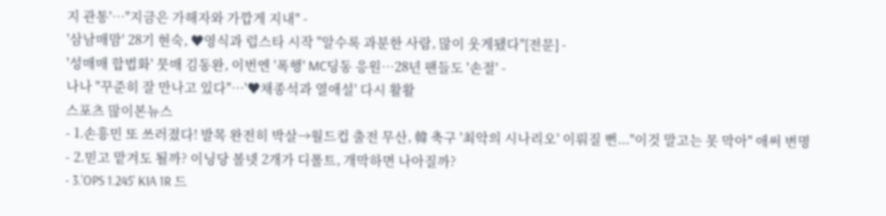지 관통'…"지금은 가해자와 가깝게 지내" -
'삼남매맘' 28기 현숙, ♥영식과 럽스타 시작 "알수록 과분한 사람, 많이 웃게됐다"[전문] -
'성매매 합법화' 뭇매 김동완, 이번엔 '폭행' MC딩동 응원…28년 팬들도 '손절' -
나나 "꾸준히 잘 만나고 있다"…'♥채종석과 열애설' 다시 활활
스포츠 많이본뉴스
- 1.손흥민 또 쓰러졌다! 발목 완전히 박살→월드컵 출전 무산, 韓 축구 '최악의 시나리오' 이뤄질 뻔..."이것 말고는 못 막아" 애써 변명
- 2.믿고 맡겨도 될까? 이닝당 볼넷 2개가 디폴트, 개막하면 나아질까?
- 3.'OPS 1.245' KIA 1R 드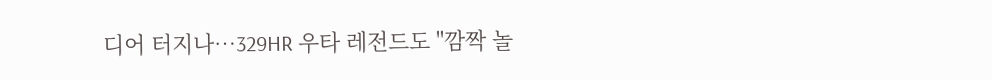디어 터지나…329HR 우타 레전드도 "깜짝 놀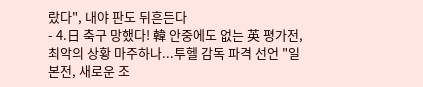랐다", 내야 판도 뒤흔든다
- 4.日 축구 망했다! 韓 안중에도 없는 英 평가전, 최악의 상황 마주하나...투헬 감독 파격 선언 "일본전, 새로운 조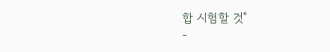합 시험할 것"
-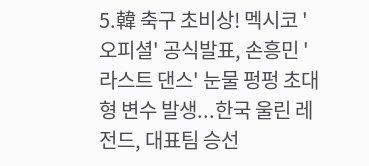5.韓 축구 초비상! 멕시코 '오피셜' 공식발표, 손흥민 '라스트 댄스' 눈물 펑펑 초대형 변수 발생...한국 울린 레전드, 대표팀 승선